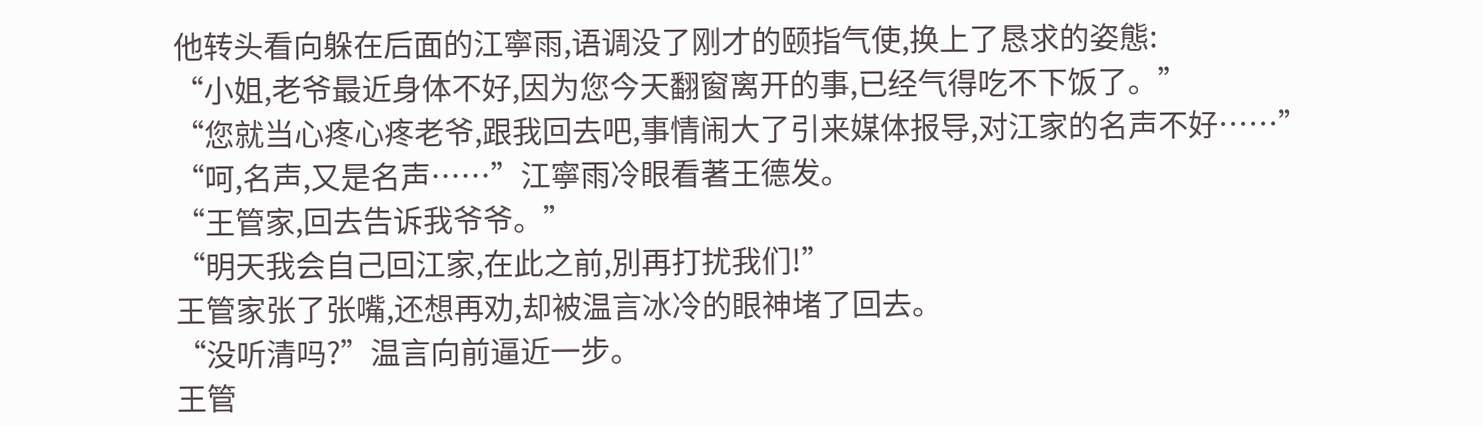他转头看向躲在后面的江寧雨,语调没了刚才的颐指气使,换上了恳求的姿態:
“小姐,老爷最近身体不好,因为您今天翻窗离开的事,已经气得吃不下饭了。”
“您就当心疼心疼老爷,跟我回去吧,事情闹大了引来媒体报导,对江家的名声不好……”
“呵,名声,又是名声……”江寧雨冷眼看著王德发。
“王管家,回去告诉我爷爷。”
“明天我会自己回江家,在此之前,別再打扰我们!”
王管家张了张嘴,还想再劝,却被温言冰冷的眼神堵了回去。
“没听清吗?”温言向前逼近一步。
王管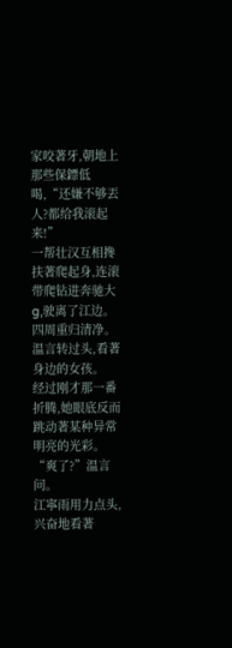家咬著牙,朝地上那些保鏢低喝,“还嫌不够丟人?都给我滚起来!”
一帮壮汉互相搀扶著爬起身,连滚带爬钻进奔驰大g,驶离了江边。
四周重归清净。
温言转过头,看著身边的女孩。
经过刚才那一番折腾,她眼底反而跳动著某种异常明亮的光彩。
“爽了?”温言问。
江寧雨用力点头,兴奋地看著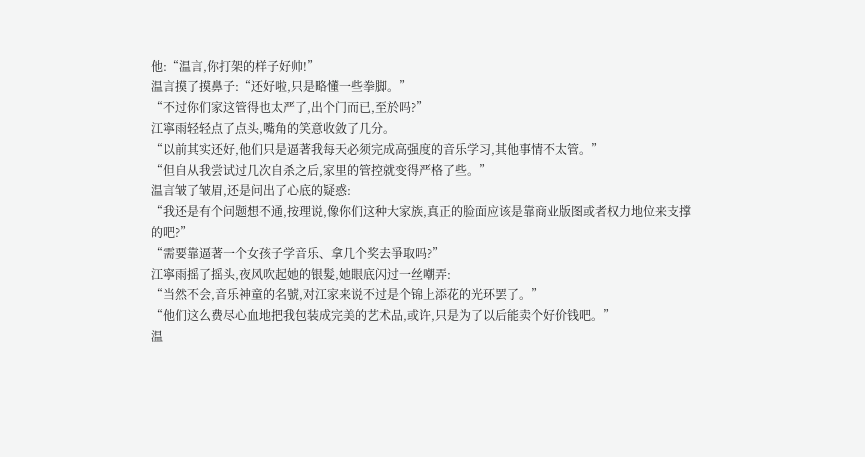他:“温言,你打架的样子好帅!”
温言摸了摸鼻子:“还好啦,只是略懂一些拳脚。”
“不过你们家这管得也太严了,出个门而已,至於吗?”
江寧雨轻轻点了点头,嘴角的笑意收敛了几分。
“以前其实还好,他们只是逼著我每天必须完成高强度的音乐学习,其他事情不太管。”
“但自从我尝试过几次自杀之后,家里的管控就变得严格了些。”
温言皱了皱眉,还是问出了心底的疑惑:
“我还是有个问题想不通,按理说,像你们这种大家族,真正的脸面应该是靠商业版图或者权力地位来支撑的吧?”
“需要靠逼著一个女孩子学音乐、拿几个奖去爭取吗?”
江寧雨摇了摇头,夜风吹起她的银髮,她眼底闪过一丝嘲弄:
“当然不会,音乐神童的名號,对江家来说不过是个锦上添花的光环罢了。”
“他们这么费尽心血地把我包装成完美的艺术品,或许,只是为了以后能卖个好价钱吧。”
温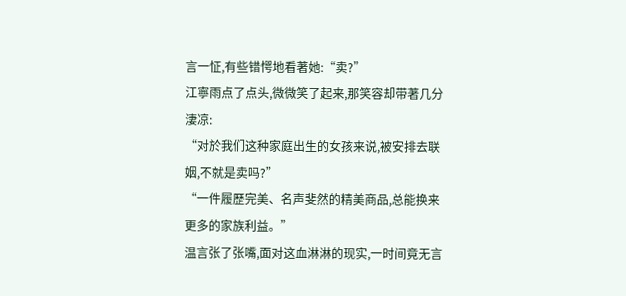言一怔,有些错愕地看著她:“卖?”
江寧雨点了点头,微微笑了起来,那笑容却带著几分淒凉:
“对於我们这种家庭出生的女孩来说,被安排去联姻,不就是卖吗?”
“一件履歷完美、名声斐然的精美商品,总能换来更多的家族利益。”
温言张了张嘴,面对这血淋淋的现实,一时间竟无言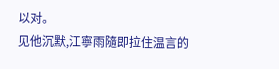以对。
见他沉默,江寧雨隨即拉住温言的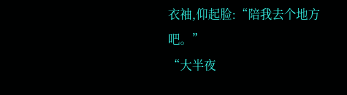衣袖,仰起脸:“陪我去个地方吧。”
“大半夜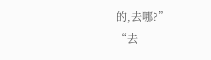的,去哪?”
“去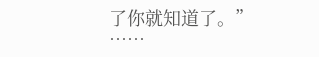了你就知道了。”
……